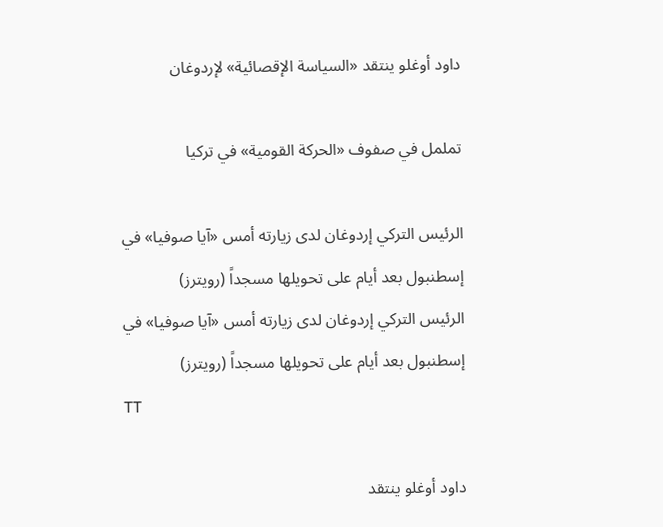داود أوغلو ينتقد «السياسة الإقصائية» لإردوغان

تململ في صفوف «الحركة القومية» في تركيا

الرئيس التركي إردوغان لدى زيارته أمس «آيا صوفيا» في إسطنبول بعد أيام على تحويلها مسجداً (رويترز)
الرئيس التركي إردوغان لدى زيارته أمس «آيا صوفيا» في إسطنبول بعد أيام على تحويلها مسجداً (رويترز)
TT

داود أوغلو ينتقد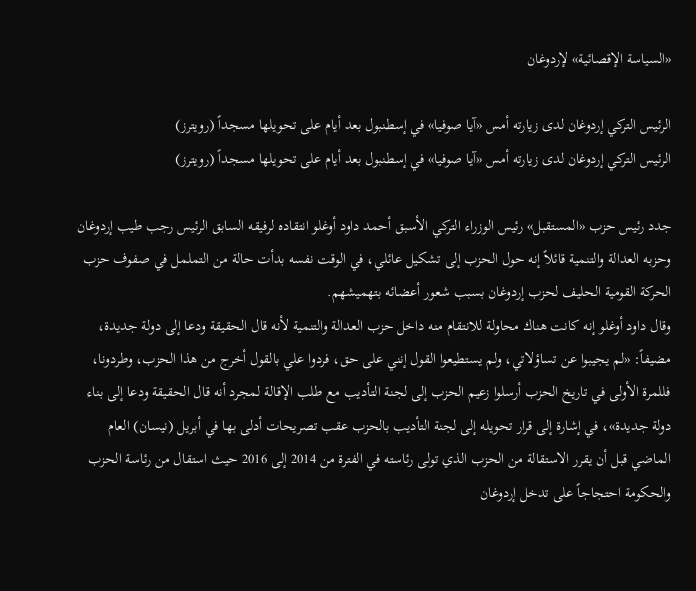«السياسة الإقصائية» لإردوغان

الرئيس التركي إردوغان لدى زيارته أمس «آيا صوفيا» في إسطنبول بعد أيام على تحويلها مسجداً (رويترز)
الرئيس التركي إردوغان لدى زيارته أمس «آيا صوفيا» في إسطنبول بعد أيام على تحويلها مسجداً (رويترز)

جدد رئيس حزب «المستقبل» رئيس الوزراء التركي الأسبق أحمد داود أوغلو انتقاده لرفيقه السابق الرئيس رجب طيب إردوغان وحزبه العدالة والتنمية قائلاً إنه حول الحزب إلى تشكيل عائلي، في الوقت نفسه بدأت حالة من التململ في صفوف حزب الحركة القومية الحليف لحزب إردوغان بسبب شعور أعضائه بتهميشهم.
وقال داود أوغلو إنه كانت هناك محاولة للانتقام منه داخل حزب العدالة والتنمية لأنه قال الحقيقة ودعا إلى دولة جديدة، مضيفاً: «لم يجيبوا عن تساؤلاتي، ولم يستطيعوا القول إنني على حق، فردوا علي بالقول أخرج من هذا الحزب، وطردونا، فللمرة الأولى في تاريخ الحزب أرسلوا زعيم الحزب إلى لجنة التأديب مع طلب الإقالة لمجرد أنه قال الحقيقة ودعا إلى بناء دولة جديدة»، في إشارة إلى قرار تحويله إلى لجنة التأديب بالحزب عقب تصريحات أدلى بها في أبريل (نيسان) العام الماضي قبل أن يقرر الاستقالة من الحزب الذي تولى رئاسته في الفترة من 2014 إلى 2016 حيث استقال من رئاسة الحزب والحكومة احتجاجاً على تدخل إردوغان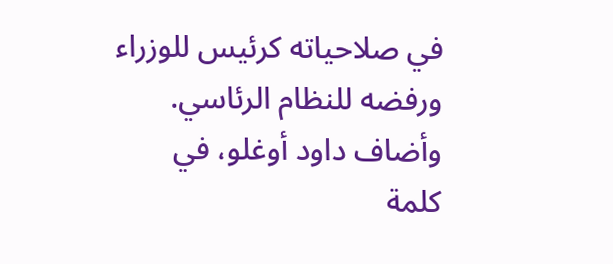في صلاحياته كرئيس للوزراء ورفضه للنظام الرئاسي.
وأضاف داود أوغلو، في كلمة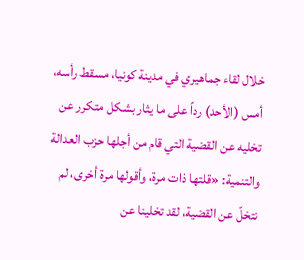خلال لقاء جماهيري في مدينة كونيا، مسقط رأسه، أمس (الأحد) رداً على ما يثار بشكل متكرر عن تخليه عن القضية التي قام من أجلها حزب العدالة والتنمية: «قلتها ذات مرة، وأقولها مرة أخرى، لم نتخلّ عن القضية، لقد تخلينا عن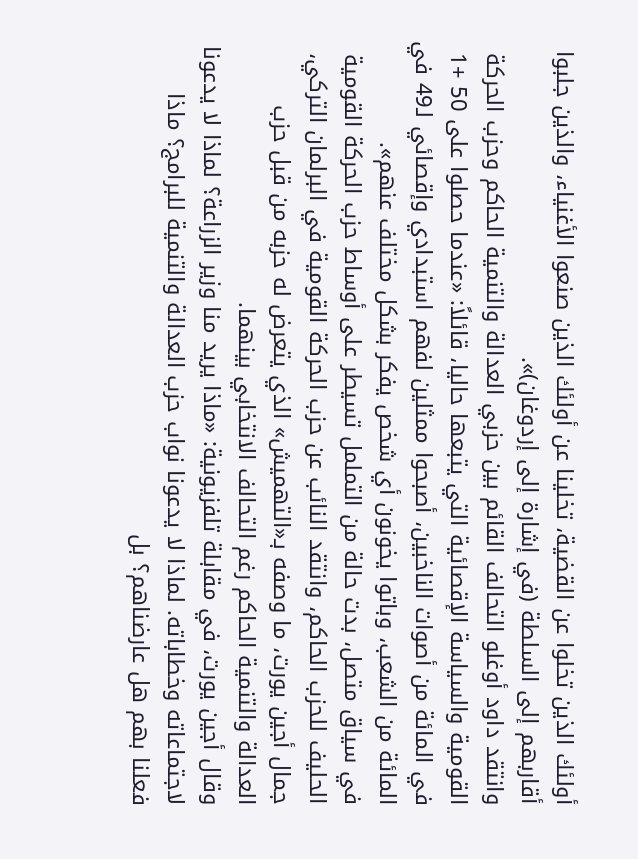أولئك الذين تخلوا عن القضية، تخلينا عن أولئك الذين صنعوا الأغنياء، والذين جلبوا أقاربهم إلى السلطة (في إشارة إلى إردوغان)».
وانتقد داود أوغلو التحالف القائم بين حزبي العدالة والتنمية الحاكم وحزب الحركة القومية والسياسة الإقصائية التي يتبعها حاليا، قائلاً: «عندما حصلوا على 50 +1 في المائة من أصوات الناخبين، أصبحوا ممثلين لفهم استبدادي وإقصائي لـ49 في المائة من الشعب، وباتوا يخونون أي شخص يفكر بشكل مختلف عنهم».
في سياق متصل، بدت حالة من التململ تسيطر على أوساط حزب الحركة القومية الحليف للحزب الحاكم، وانتقد النائب عن حزب الحركة القومية في البرلمان التركي، جمال أجين يورت، ما وصفه بـ«التهميش» الذي يتعرض له حزبه من قبل حزب العدالة والتنمية الحاكم رغم التحالف الانتخابي بينهما.
وقال أجين يورت، في مقابلة تلفزيونية: «ماذا يريد منا وزير الزراعة؟ لماذا لا يدعونا لاجتماعاته وخطاباته. لماذا لا يدعونا نواب حزب العدالة والتنمية للبرامج؟ ماذا فعلنا بهم هل عارضناهم؟ بل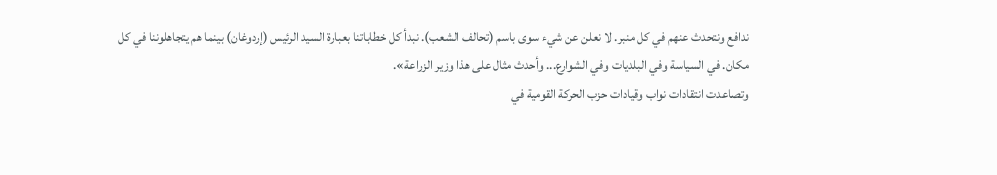ندافع ونتحدث عنهم في كل منبر. لا نعلن عن شيء سوى باسم (تحالف الشعب). نبدأ كل خطاباتنا بعبارة السيد الرئيس (إردوغان) بينما هم يتجاهلوننا في كل مكان. في السياسة وفي البلديات وفي الشوارع... وأحدث مثال على هذا وزير الزراعة».
وتصاعدت انتقادات نواب وقيادات حزب الحركة القومية في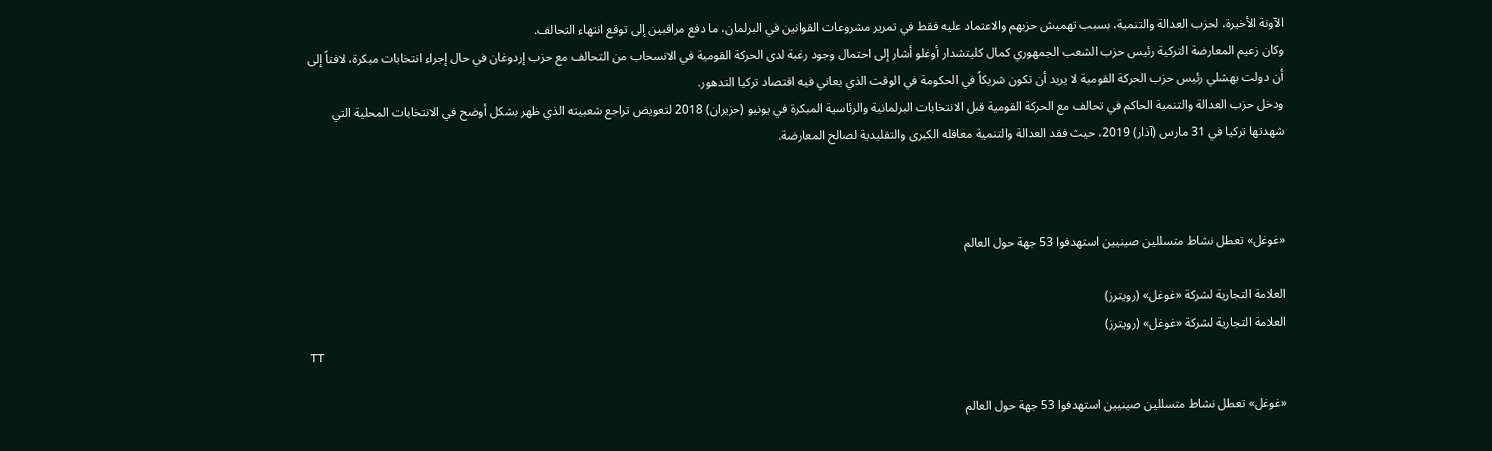الآونة الأخيرة، لحزب العدالة والتنمية، بسبب تهميش حزبهم والاعتماد عليه فقط في تمرير مشروعات القوانين في البرلمان، ما دفع مراقبين إلى توقع انتهاء التحالف.
وكان زعيم المعارضة التركية رئيس حزب الشعب الجمهوري كمال كليتشدار أوغلو أشار إلى احتمال وجود رغبة لدى الحركة القومية في الانسحاب من التحالف مع حزب إردوغان في حال إجراء انتخابات مبكرة، لافتاً إلى أن دولت بهشلي رئيس حزب الحركة القومية لا يريد أن تكون شريكاً في الحكومة في الوقت الذي يعاني فيه اقتصاد تركيا التدهور.
ودخل حزب العدالة والتنمية الحاكم في تحالف مع الحركة القومية قبل الانتخابات البرلمانية والرئاسية المبكرة في يونيو (حزيران) 2018 لتعويض تراجع شعبيته الذي ظهر بشكل أوضح في الانتخابات المحلية التي شهدتها تركيا في 31 مارس (آذار) 2019، حيث فقد العدالة والتنمية معاقله الكبرى والتقليدية لصالح المعارضة.



«غوغل» تعطل نشاط متسللين صينيين استهدفوا 53 جهة حول العالم

العلامة التجارية لشركة «غوغل» (رويترز)
العلامة التجارية لشركة «غوغل» (رويترز)
TT

«غوغل» تعطل نشاط متسللين صينيين استهدفوا 53 جهة حول العالم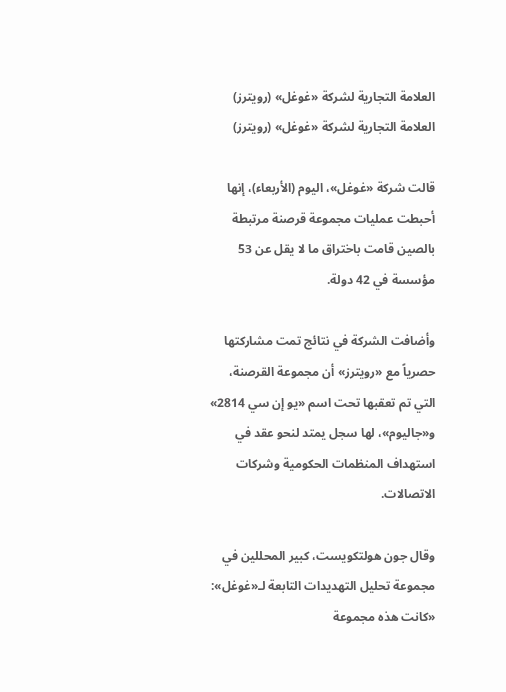العلامة التجارية لشركة «غوغل» (رويترز)
العلامة التجارية لشركة «غوغل» (رويترز)

قالت شركة «غوغل»، ‌اليوم (الأربعاء)، إنها أحبطت عمليات مجموعة قرصنة مرتبطة بالصين قامت باختراق ما لا يقل عن 53 مؤسسة في 42 دولة.

وأضافت الشركة في نتائج تمت مشاركتها حصرياً مع «رويترز» أن مجموعة القرصنة، التي تم تعقبها تحت اسم «يو إن سي 2814» و«جاليوم»، لها سجل يمتد لنحو عقد في استهداف المنظمات الحكومية وشركات الاتصالات.

وقال جون هولتكويست، كبير المحللين في مجموعة تحليل التهديدات التابعة لـ«غوغل»: «كانت هذه مجموعة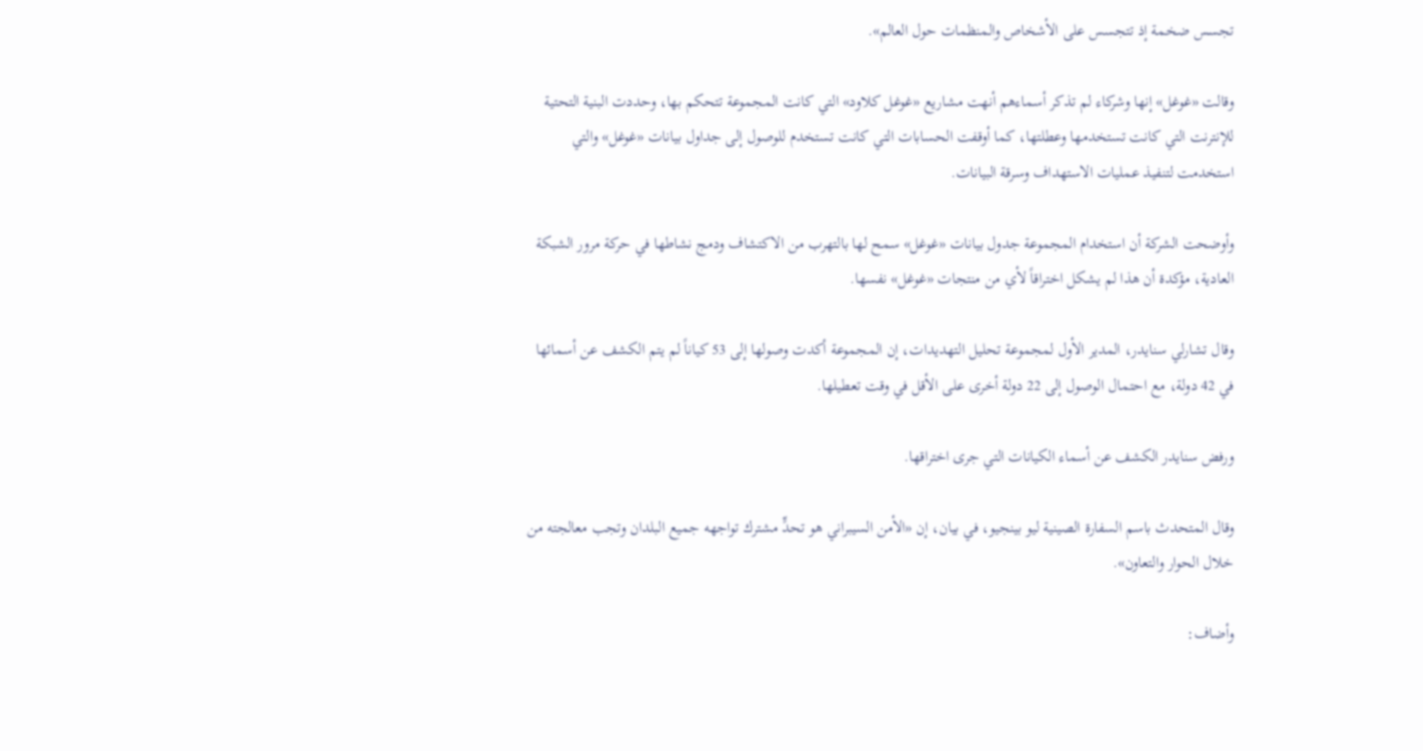تجسس ضخمة إذ تتجسس على ‌الأشخاص والمنظمات حول ‌العالم».

وقالت «غوغل» إنها وشركاء لم ‌تذكر أسماءهم أنهت مشاريع «غوغل كلاود» التي كانت المجموعة تتحكم بها، وحددت البنية التحتية للإنترنت التي كانت تستخدمها وعطلتها، كما أوقفت الحسابات التي كانت تستخدم للوصول إلى جداول بيانات «غوغل» والتي استخدمت لتنفيذ عمليات الاستهداف وسرقة البيانات.

وأوضحت الشركة أن استخدام المجموعة جدول بيانات «غوغل» سمح لها بالتهرب من الاكتشاف ودمج نشاطها في ‌حركة مرور الشبكة العادية، مؤكدة ‌أن هذا لم يشكل اختراقاً لأي من منتجات ‌«غوغل» نفسها.

وقال تشارلي سنايدر، المدير الأول لمجموعة ‌تحليل التهديدات، إن المجموعة أكدت وصولها إلى 53 كياناً لم يتم الكشف عن أسمائها في 42 دولة، مع احتمال الوصول إلى 22 دولة أخرى على الأقل في ‌وقت تعطيلها.

ورفض سنايدر الكشف عن أسماء الكيانات التي جرى اختراقها.

وقال المتحدث باسم السفارة الصينية ليو بينجيو، في بيان، إن «الأمن السيبراني هو تحدٍّ مشترك تواجهه جميع البلدان وتجب معالجته من خلال الحوار والتعاون».

وأضاف: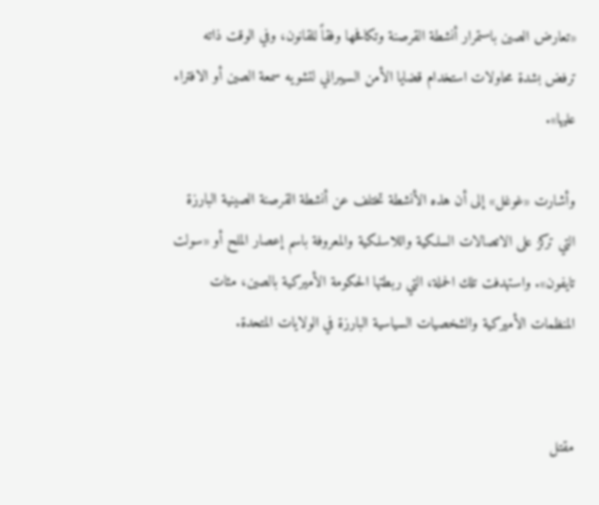«تعارض الصين باستمرار أنشطة القرصنة وتكافحها وفقاً للقانون، وفي الوقت ذاته ترفض بشدة محاولات استخدام قضايا الأمن السيبراني لتشويه سمعة الصين أو الافتراء عليها».

وأشارت «غوغل» إلى أن هذه الأنشطة تختلف عن أنشطة القرصنة الصينية البارزة التي تركز على الاتصالات السلكية واللاسلكية والمعروفة باسم إعصار الملح أو «سولت تايفون». واستهدفت تلك الحملة، التي ربطتها الحكومة الأميركية بالصين، مئات المنظمات الأميركية والشخصيات السياسية البارزة في الولايات المتحدة.


مقتل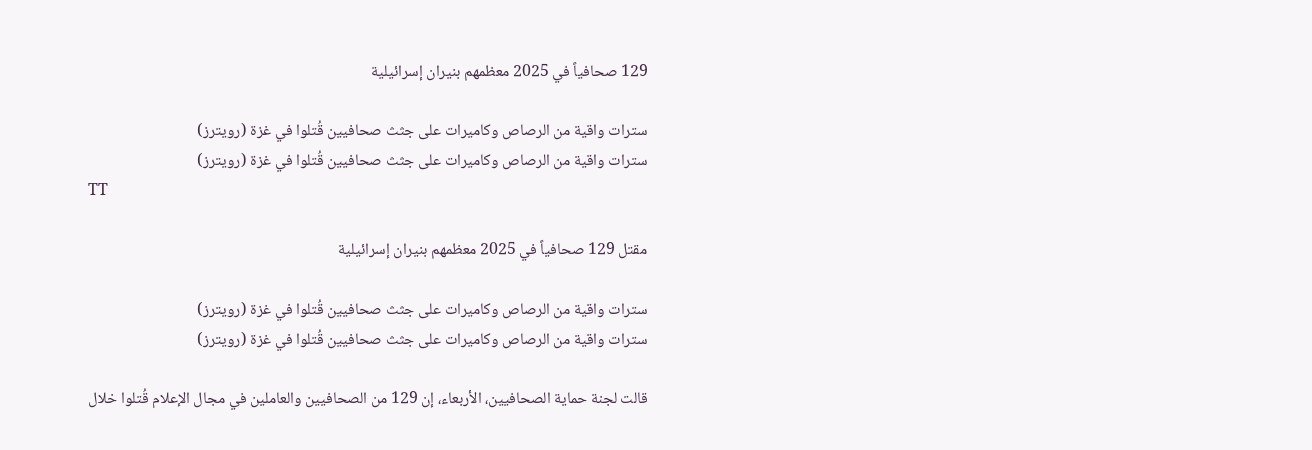129 صحافياً في 2025 معظمهم بنيران إسرائيلية

سترات واقية من الرصاص وكاميرات على جثث صحافيين قُتلوا في غزة (رويترز)
سترات واقية من الرصاص وكاميرات على جثث صحافيين قُتلوا في غزة (رويترز)
TT

مقتل 129 صحافياً في 2025 معظمهم بنيران إسرائيلية

سترات واقية من الرصاص وكاميرات على جثث صحافيين قُتلوا في غزة (رويترز)
سترات واقية من الرصاص وكاميرات على جثث صحافيين قُتلوا في غزة (رويترز)

قالت لجنة حماية الصحافيين، الأربعاء، إن 129 من الصحافيين والعاملين في مجال الإعلام قُتلوا خلال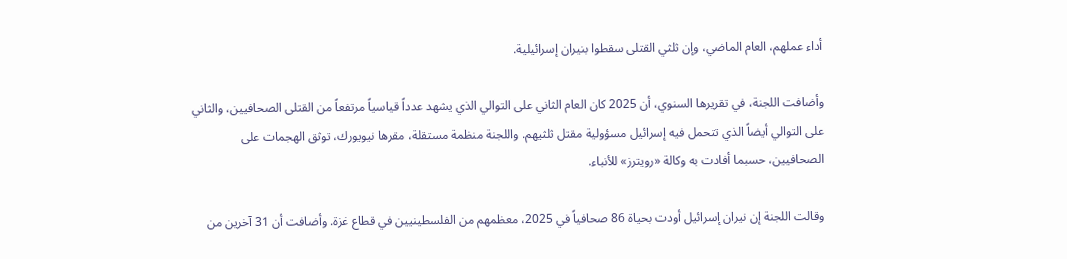أداء عملهم، العام الماضي، وإن ثلثي القتلى سقطوا بنيران إسرائيلية.

وأضافت اللجنة، في تقريرها السنوي، أن 2025 كان العام الثاني على التوالي الذي يشهد عدداً قياسياً مرتفعاً من القتلى الصحافيين، والثاني على التوالي أيضاً الذي تتحمل فيه إسرائيل مسؤولية مقتل ثلثيهم. واللجنة منظمة مستقلة، مقرها نيويورك، توثق الهجمات على الصحافيين، حسبما أفادت به وكالة «رويترز» للأنباء.

وقالت اللجنة إن نيران إسرائيل أودت بحياة 86 صحافياً في 2025، معظمهم من الفلسطينيين في قطاع غزة. وأضافت أن 31 آخرين من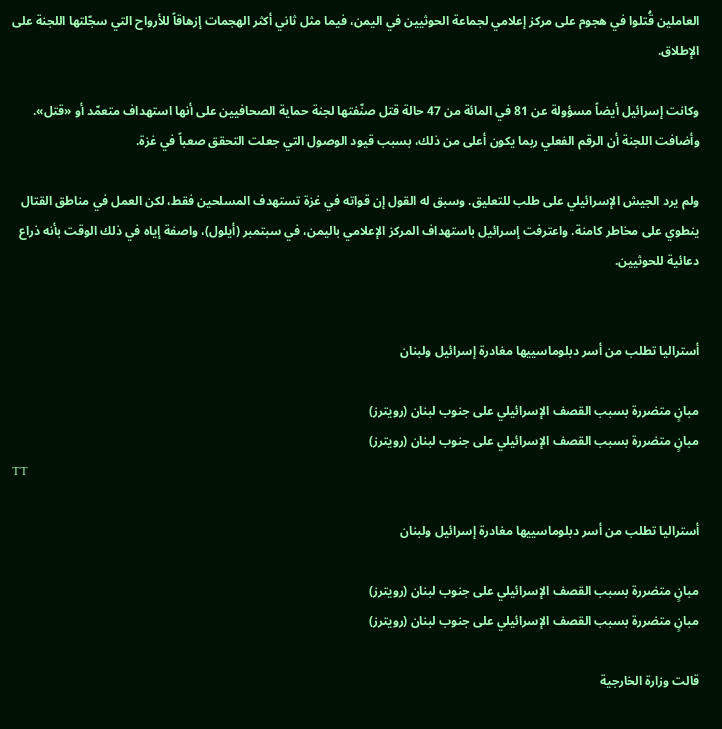العاملين قُتلوا في هجوم على مركز إعلامي لجماعة الحوثيين في اليمن، فيما مثل ثاني أكثر الهجمات إزهاقاً للأرواح التي سجّلتها اللجنة على الإطلاق.

وكانت إسرائيل أيضاً مسؤولة عن 81 في المائة من 47 حالة قتل صنّفتها لجنة حماية الصحافيين على أنها استهداف متعمّد أو «قتل». وأضافت اللجنة أن الرقم الفعلي ربما يكون أعلى من ذلك، بسبب قيود الوصول التي جعلت التحقق صعباً في غزة.

ولم يرد الجيش الإسرائيلي على طلب للتعليق. وسبق له القول إن قواته في غزة تستهدف المسلحين فقط، لكن العمل في مناطق القتال ينطوي على مخاطر كامنة. واعترفت إسرائيل باستهداف المركز الإعلامي باليمن، في سبتمبر (أيلول)، واصفة إياه في ذلك الوقت بأنه ذراع دعائية للحوثيين.


أستراليا تطلب من أسر دبلوماسييها مغادرة إسرائيل ولبنان

مبانٍ متضررة بسبب القصف الإسرائيلي على جنوب لبنان (رويترز)
مبانٍ متضررة بسبب القصف الإسرائيلي على جنوب لبنان (رويترز)
TT

أستراليا تطلب من أسر دبلوماسييها مغادرة إسرائيل ولبنان

مبانٍ متضررة بسبب القصف الإسرائيلي على جنوب لبنان (رويترز)
مبانٍ متضررة بسبب القصف الإسرائيلي على جنوب لبنان (رويترز)

قالت وزارة الخارجية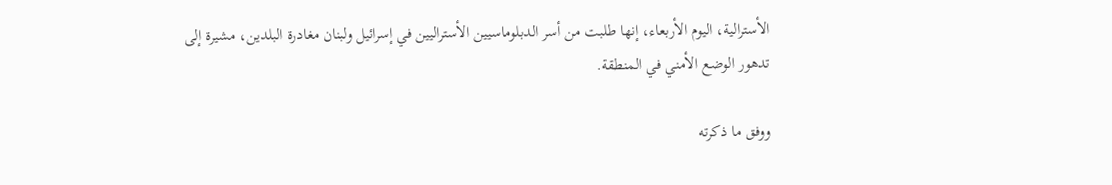الأسترالية، اليوم الأربعاء، إنها طلبت من أسر الدبلوماسيين الأستراليين في إسرائيل ولبنان مغادرة البلدين، مشيرة إلى تدهور الوضع الأمني في المنطقة.

ووفق ما ذكرته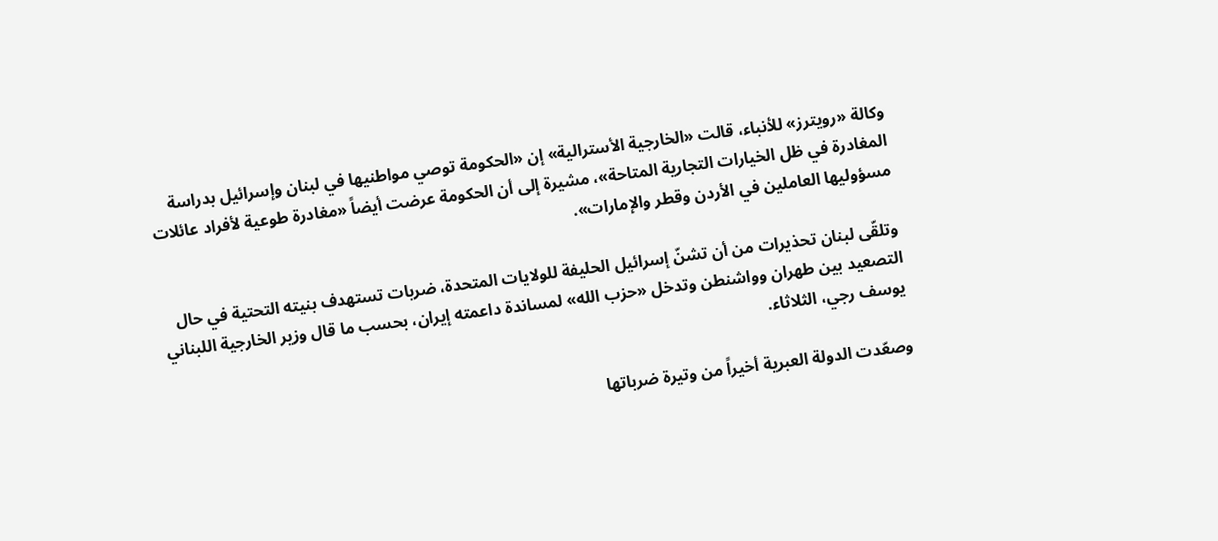وكالة «رويترز» للأنباء، قالت «الخارجية الأسترالية» إن «الحكومة توصي مواطنيها في لبنان وإسرائيل بدراسة المغادرة في ظل الخيارات التجارية المتاحة»، مشيرة إلى أن الحكومة عرضت أيضاً «مغادرة طوعية لأفراد عائلات مسؤوليها العاملين في الأردن وقطر والإمارات».

وتلقّى لبنان تحذيرات من أن تشنّ إسرائيل الحليفة للولايات المتحدة، ضربات تستهدف بنيته التحتية في حال التصعيد بين طهران وواشنطن وتدخل «حزب الله» لمساندة داعمته إيران، بحسب ما قال وزير الخارجية اللبناني يوسف رجي، الثلاثاء.

وصعّدت الدولة العبرية أخيراً من وتيرة ضرباتها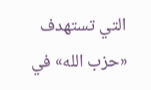التي تستهدف «حزب الله» في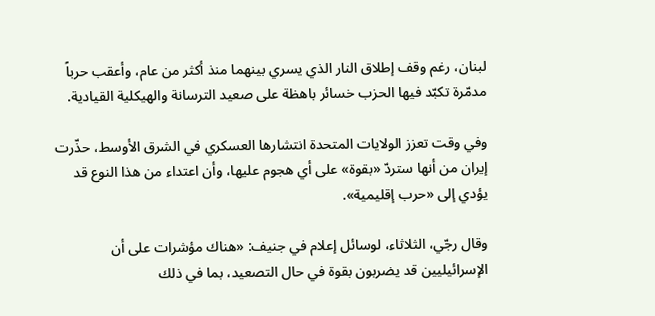لبنان، رغم وقف إطلاق النار الذي يسري بينهما منذ أكثر من عام، وأعقب حرباً مدمّرة تكبّد فيها الحزب خسائر باهظة على صعيد الترسانة والهيكلية القيادية.

وفي وقت تعزز الولايات المتحدة انتشارها العسكري في الشرق الأوسط، حذّرت إيران من أنها ستردّ «بقوة» على أي هجوم عليها، وأن اعتداء من هذا النوع قد يؤدي إلى «حرب إقليمية».

وقال رجّي، الثلاثاء، لوسائل إعلام في جنيف: «هناك مؤشرات على أن الإسرائيليين قد يضربون بقوة في حال التصعيد، بما في ذلك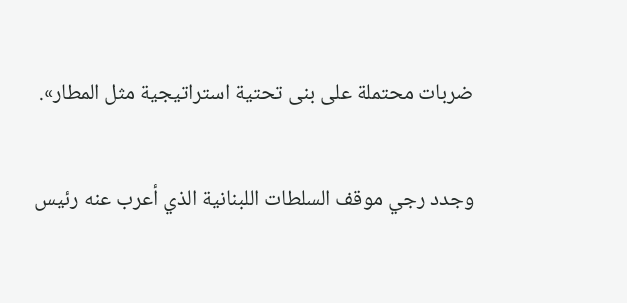ضربات محتملة على بنى تحتية استراتيجية مثل المطار».

وجدد رجي موقف السلطات اللبنانية الذي أعرب عنه رئيس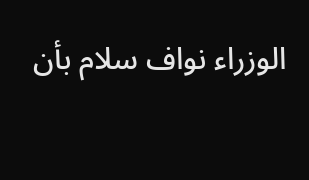الوزراء نواف سلام بأن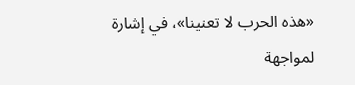«هذه الحرب لا تعنينا»، في إشارة لمواجهة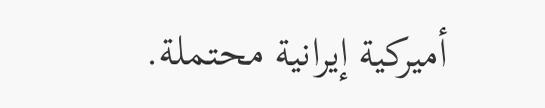أميركية إيرانية محتملة.